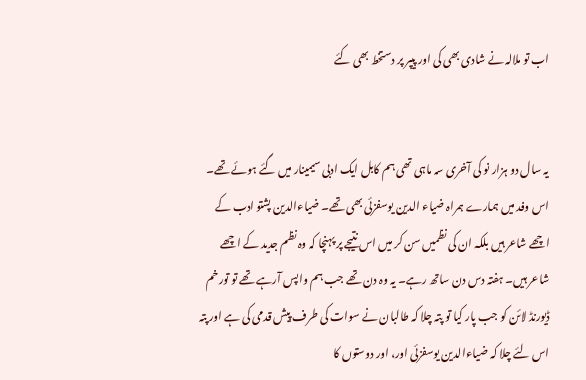اب تو ملالہ نے شادی بھی کی اور پیپر پر دستخط بھی کئے


یہ سال دو ہزار نو کی آخری سہ ماہی تھی ہم کابل ایک ادبی سیمینار میں گئے ہوئے تھے۔ اس وفد میں ہمارے ہمراہ ضیاء الدین یوسفزئی بھی تھے۔ ضیاءالدین پشتو ادب کے اچھے شاعر ہیں بلکہ ان کی نظمیں سن کر میں اس نتیجے پر پہنچا کہ وہ نظم جدید کے اچھے شاعر ہیں۔ ہفتہ دس دن ساتھ رہے۔ یہ وہ دن تھے جب ہم واپس آرہے تھے تو تورخم ڈیورنڈ لائن کو جب پار کیا تو پتہ چلا کہ طالبان نے سوات کی طرف پیش قدمی کی ہے اور پتہ اس لئے چلا کہ ضیاءالدین یوسفزئی اور، اور دوستوں کا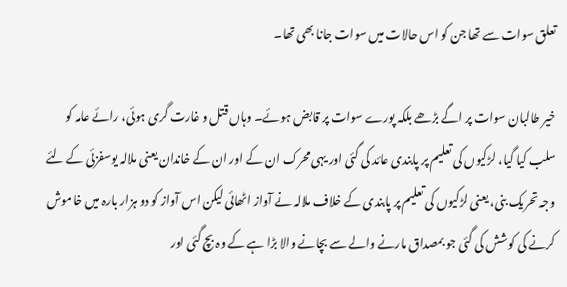تعلق سوات سے تھا جن کو اس حالات میں سوات جانا بھی تھا۔

خیر طالبان سوات پر اگے بڑھے بلکہ پورے سوات پر قابض ہوئے۔ وہاں قتل و غارت گری ہوئی، رائے عامہ کو سلب کیا گیا، لڑکیوں کی تعلیم پر پابندی عائد کی گئی اور یہی محرک ان کے اور ان کے خاندان یعنی ملالہ یوسفزئی کے لئے وجہ تحریک بنی، یعنی لڑکیوں کی تعلیم پر پابندی کے خلاف ملالہ نے آواز اٹھائی لیکن اس آواز کو دو ہزار بارہ میں خاموش کرنے کی کوشش کی گئی جو بمصداق مارنے والے سے بچانے والا بڑا ہے کے وہ بچ گئی اور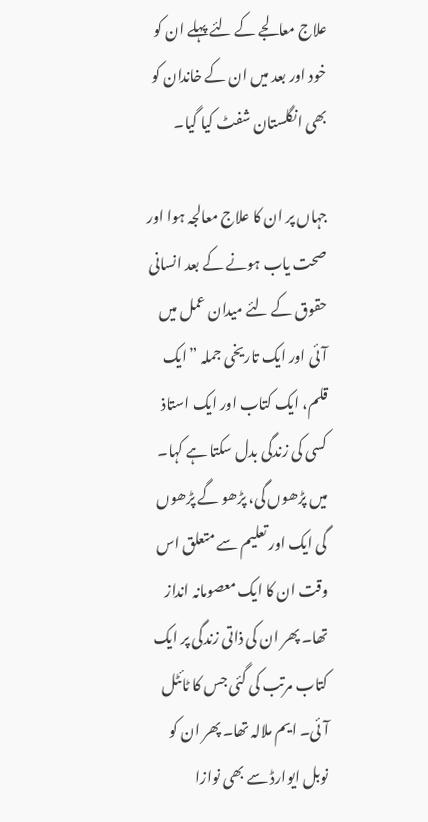علاج معالجے کے لئے پہلے ان کو خود اور بعد میں ان کے خاندان کو بھی انگلستان شفٹ کیا گیا۔

جہاں پر ان کا علاج معالجہ ہوا اور صحت یاب ہونے کے بعد انسانی حقوق کے لئے میدان عمل میں آئی اور ایک تاریخی جملہ ”ایک قلم، ایک کتاب اور ایک استاذ کسی کی زندگی بدل سکتا ہے کہا۔ میں پڑھوں گی، پڑھو گے پڑھوں گی ایک اور تعلیم سے متعلق اس وقت ان کا ایک معصومانہ انداز تھا۔ پھر ان کی ذاتی زندگی پر ایک کتاب مرتب کی گئی جس کا ٹائٹل آئی۔ ایم ملالہ تھا۔ پھر ان کو نوبل ایوارڈ سے بھی نوازا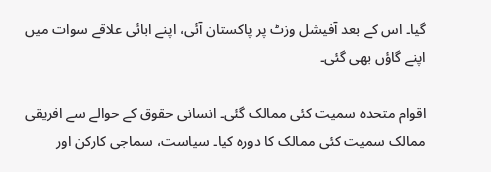گیا۔ اس کے بعد آفیشل وزٹ پر پاکستان آئی، اپنے ابائی علاقے سوات میں اپنے گاؤں بھی گئی۔

اقوام متحدہ سمیت کئی ممالک گئی۔ انسانی حقوق کے حوالے سے افریقی ممالک سمیت کئی ممالک کا دورہ کیا۔ سیاست، سماجی کارکن اور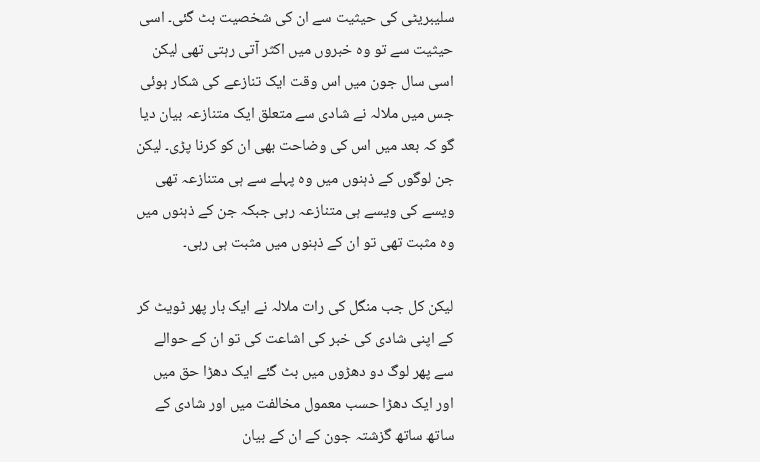سلیبریٹی کی حیثیت سے ان کی شخصیت بٹ گئی۔ اسی حیثیت سے تو وہ خبروں میں اکثر آتی رہتی تھی لیکن اسی سال جون میں اس وقت ایک تنازعے کی شکار ہوئی جس میں ملالہ نے شادی سے متعلق ایک متنازعہ بیان دیا گو کہ بعد میں اس کی وضاحت بھی ان کو کرنا پڑی۔ لیکن جن لوگوں کے ذہنوں میں وہ پہلے سے ہی متنازعہ تھی ویسے کی ویسے ہی متنازعہ رہی جبکہ جن کے ذہنوں میں وہ مثبت تھی تو ان کے ذہنوں میں مثبت ہی رہی۔

لیکن کل جب منگل کی رات ملالہ نے ایک بار پھر ٹویٹ کر کے اپنی شادی کی خبر کی اشاعت کی تو ان کے حوالے سے پھر لوگ دو دھڑوں میں بٹ گئے ایک دھڑا حق میں اور ایک دھڑا حسب معمول مخالفت میں اور شادی کے ساتھ ساتھ گزشتہ جون کے ان کے بیان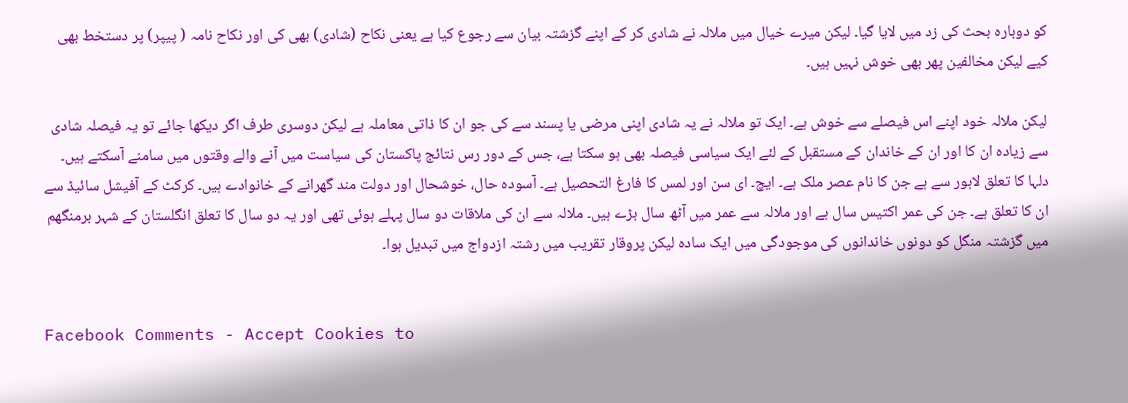کو دوبارہ بحث کی زد میں لایا گیا۔ لیکن میرے خیال میں ملالہ نے شادی کر کے اپنے گزشتہ بیان سے رجوع کیا ہے یعنی نکاح (شادی) بھی کی اور نکاح نامہ ( پیپر) پر دستخط بھی کیے لیکن مخالفین پھر بھی خوش نہیں ہیں۔

لیکن ملالہ خود اپنے اس فیصلے سے خوش ہے۔ ایک تو ملالہ نے یہ شادی اپنی مرضی یا پسند سے کی جو ان کا ذاتی معاملہ ہے لیکن دوسری طرف اگر دیکھا جائے تو یہ فیصلہ شادی سے زیادہ ان کا اور ان کے خاندان کے مستقبل کے لئے ایک سیاسی فیصلہ بھی ہو سکتا ہے، جس کے دور رس نتائج پاکستان کی سیاست میں آنے والے وقتوں میں سامنے آسکتے ہیں۔ دلہا کا تعلق لاہور سے ہے جن کا نام عصر ملک ہے۔ ایچ۔ ای سن اور لمس کا فارغ التحصیل ہے۔ آسودہ حال، خوشحال اور دولت مند گھرانے کے خانوادے ہیں۔ کرکٹ کے آفیشل سائیڈ سے ان کا تعلق ہے۔ جن کی عمر اکتیس سال ہے اور ملالہ سے عمر میں آٹھ سال بڑے ہیں۔ ملالہ سے ان کی ملاقات دو سال پہلے ہوئی تھی اور یہ دو سال کا تعلق انگلستان کے شہر برمنگھم میں گزشتہ منگل کو دونوں خاندانوں کی موجودگی میں ایک سادہ لیکن پروقار تقریب میں رشتہ ازدواج میں تبدیل ہوا۔


Facebook Comments - Accept Cookies to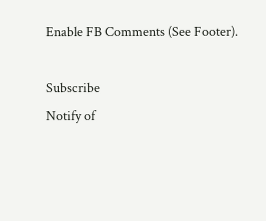Enable FB Comments (See Footer).

Subscribe
Notify of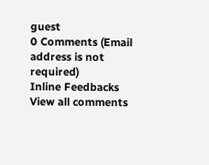guest
0 Comments (Email address is not required)
Inline Feedbacks
View all comments